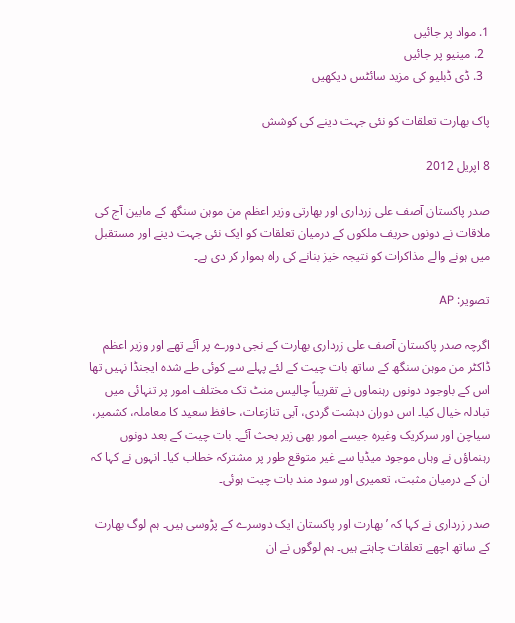1. مواد پر جائیں
  2. مینیو پر جائیں
  3. ڈی ڈبلیو کی مزید سائٹس دیکھیں

پاک بھارت تعلقات کو نئی جہت دینے کی کوشش

8 اپریل 2012

صدر پاکستان آصف علی زرداری اور بھارتی وزیر اعظم من موہن سنگھ کے مابین آج کی ملاقات نے دونوں حریف ملکوں کے درمیان تعلقات کو ایک نئی جہت دینے اور مستقبل میں ہونے والے مذاکرات کو نتیجہ خیز بنانے کی راہ ہموار کر دی ہے۔

تصویر: AP

اگرچہ صدر پاکستان آصف علی زرداری بھارت کے نجی دورے پر آئے تھے اور وزیر اعظم ڈاکٹر من موہن سنگھ کے ساتھ بات چیت کے لئے پہلے سے کوئی طے شدہ ایجنڈا نہیں تھا اس کے باوجود دونوں رہنماوں نے تقریباً چالیس منٹ تک مختلف امور پر تنہائی میں تبادلہ خیال کیا۔ اس دوران دہشت گردی، آبی تنازعات، حافظ سعید کا معاملہ، کشمیر، سیاچن اور سرکریک وغیرہ جیسے امور بھی زیر بحث آئے۔ بات چیت کے بعد دونوں رہنماؤں نے وہاں موجود میڈیا سے غیر متوقع طور پر مشترکہ خطاب کیا۔ انہوں نے کہا کہ ان کے درمیان مثبت، تعمیری اور سود مند بات چیت ہوئی۔

صدر زرداری نے کہا کہ ’بھارت اور پاکستان ایک دوسرے کے پڑوسی ہیں۔ ہم لوگ بھارت کے ساتھ اچھے تعلقات چاہتے ہیں۔ ہم لوگوں نے ان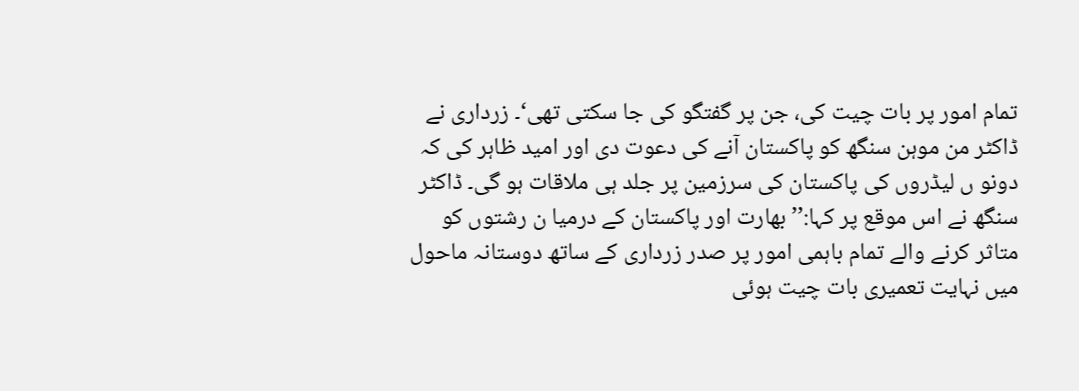تمام امور پر بات چیت کی، جن پر گفتگو کی جا سکتی تھی‘۔ زرداری نے ڈاکٹر من موہن سنگھ کو پاکستان آنے کی دعوت دی اور امید ظاہر کی کہ دونو ں لیڈروں کی پاکستان کی سرزمین پر جلد ہی ملاقات ہو گی۔ ڈاکٹر سنگھ نے اس موقع پر کہا:’’بھارت اور پاکستان کے درمیا ن رشتوں کو متاثر کرنے والے تمام باہمی امور پر صدر زرداری کے ساتھ دوستانہ ماحول میں نہایت تعمیری بات چیت ہوئی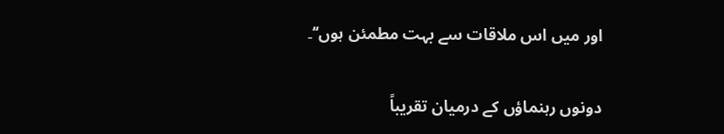اور میں اس ملاقات سے بہت مطمئن ہوں‘‘۔

دونوں رہنماؤں کے درمیان تقریباً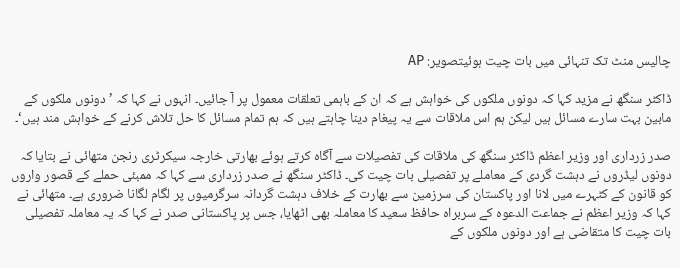چالیس منٹ تک تنہائی میں بات چیت ہوئیتصویر: AP

ڈاکٹر سنگھ نے مزید کہا کہ دونوں ملکوں کی خواہش ہے کہ ان کے باہمی تعلقات معمول پر آ جائیں۔ انہوں نے کہا کہ ’دونوں ملکوں کے مابین بہت سارے مسائل ہیں لیکن ہم اس ملاقات سے یہ پیغام دینا چاہتے ہیں کہ ہم تمام مسائل کا حل تلاش کرنے کے خواہش مند ہیں‘۔

صدر زرداری اور وزیر اعظم ڈاکٹر سنگھ کی ملاقات کی تفصیلات سے آگاہ کرتے ہوئے بھارتی خارجہ سیکرٹری رنجن متھائی نے بتایا کہ دونوں لیڈروں نے دہشت گردی کے معاملے پر تفصیلی بات چیت کی۔ ڈاکٹر سنگھ نے صدر زرداری سے کہا کہ ممبئی حملے کے قصور واروں کو قانون کے کٹہرے میں لانا اور پاکستان کی سرزمین سے بھارت کے خلاف دہشت گردانہ سرگرمیوں پر لگام لگانا ضروری ہے۔ متھائی نے کہا کہ وزیر اعظم نے جماعت الدعوہ کے سربراہ حافظ سعید کا معاملہ بھی اٹھایا، جس پر پاکستانی صدر نے کہا کہ یہ معاملہ تفصیلی بات چیت کا متقاضی ہے اور دونوں ملکوں کے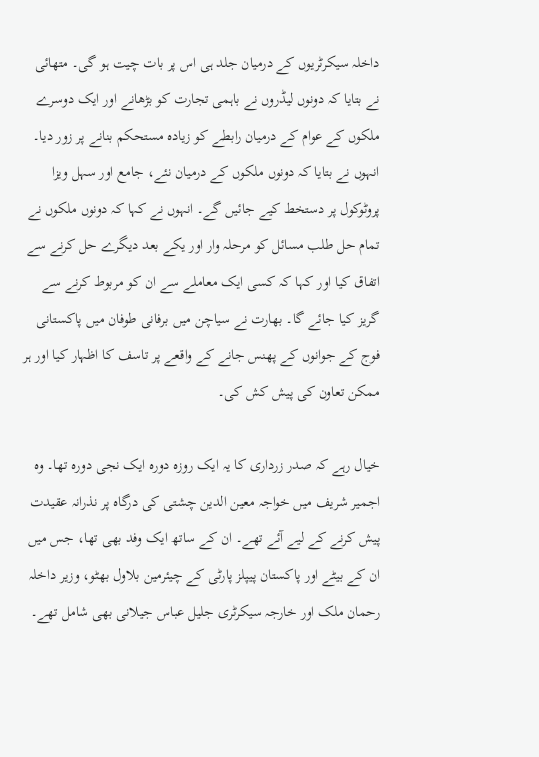داخلہ سیکرٹریوں کے درمیان جلد ہی اس پر بات چیت ہو گی۔ متھائی نے بتایا کہ دونوں لیڈروں نے باہمی تجارت کو بڑھانے اور ایک دوسرے ملکوں کے عوام کے درمیان رابطے کو زیادہ مستحکم بنانے پر زور دیا۔ انہوں نے بتایا کہ دونوں ملکوں کے درمیان نئے، جامع اور سہل ویزا پروٹوکول پر دستخط کیے جائیں گے۔ انہوں نے کہا کہ دونوں ملکوں نے تمام حل طلب مسائل کو مرحلہ وار اور یکے بعد دیگرے حل کرنے سے اتفاق کیا اور کہا کہ کسی ایک معاملے سے ان کو مربوط کرنے سے گریز کیا جائے گا۔ بھارت نے سیاچن میں برفانی طوفان میں پاکستانی فوج کے جوانوں کے پھنس جانے کے واقعے پر تاسف کا اظہار کیا اور ہر ممکن تعاون کی پیش کش کی۔

خیال رہے کہ صدر زرداری کا یہ ایک روزہ دورہ ایک نجی دورہ تھا۔ وہ اجمیر شریف میں خواجہ معین الدین چشتی کی درگاہ پر نذرانہ عقیدت پیش کرنے کے لیے آئے تھے۔ ان کے ساتھ ایک وفد بھی تھا، جس میں ان کے بیٹے اور پاکستان پیپلز پارٹی کے چیئرمین بلاول بھٹو، وزیر داخلہ رحمان ملک اور خارجہ سیکرٹری جلیل عباس جیلانی بھی شامل تھے۔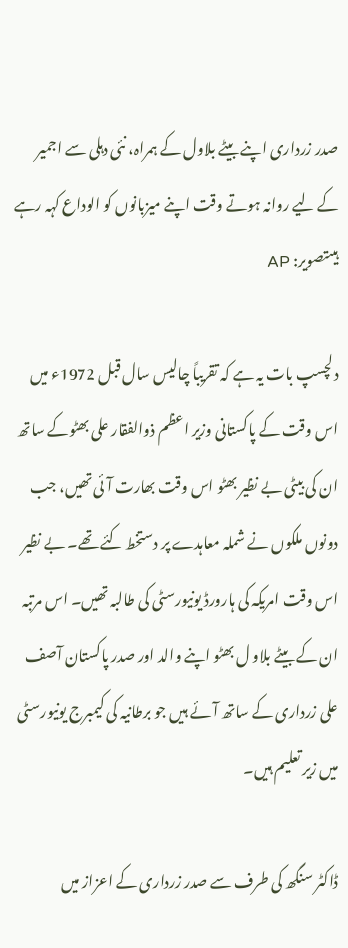صدر زرداری اپنے بیٹے بلاول کے ہمراہ، نئی دہلی سے اجمیر کے لیے روانہ ہوتے وقت اپنے میزبانوں کو الوداع کہہ رہے ہیںتصویر: AP

دلچسپ بات یہ ہے کہ تقریباً چالیس سال قبل 1972ء میں اس وقت کے پاکستانی وزیر اعظم ذوالفقار علی بھٹوکے ساتھ ان کی بیٹی بے نظیر بھٹو اس وقت بھارت آئی تھیں، جب دونوں ملکوں نے شملہ معاہدے پر دستخط کئے تھے۔ بے نظیر اس وقت امریکہ کی ہارورڈ یونیورسٹی کی طالبہ تھیں۔ اس مرتبہ ان کے بیٹے بلاو ل بھٹو اپنے والد اور صدر پاکستان آصف علی زرداری کے ساتھ آئے ہیں جو برطانیہ کی کیمبرج یونیورسٹی میں زیر تعلیم ہیں۔

ڈاکٹر سنگھ کی طرف سے صدر زرداری کے اعزاز میں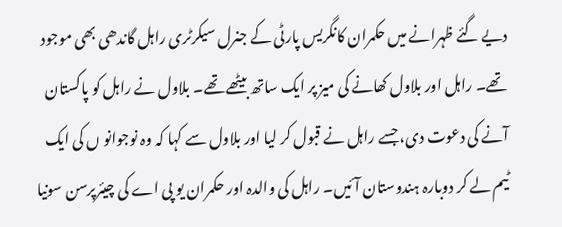دیے گئے ظہرانے میں حکمران کانگریس پارٹی کے جنرل سیکرٹری راہل گاندھی بھی موجود تھے۔ راہل اور بلاول کھانے کی میز پر ایک ساتھ بیٹھے تھے۔ بلاول نے راہل کو پاکستان آنے کی دعوت دی، جسے راہل نے قبول کر لیا اور بلاول سے کہا کہ وہ نوجوانو ں کی ایک ٹیم لے کر دوبارہ ہندوستان آئیں۔ راہل کی والدہ اور حکمران یو پی اے کی چیئرپرسن سونیا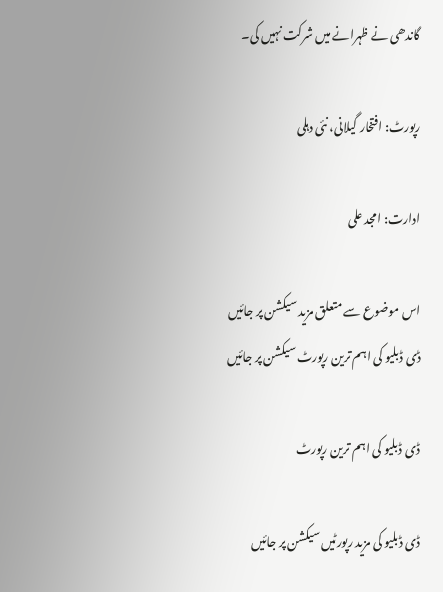گاندھی نے ظہرانے میں شرکت نہیں کی۔

رپورٹ: افتخار گیلانی، نئی دہلی

ادارت: امجد علی

اس موضوع سے متعلق مزید سیکشن پر جائیں
ڈی ڈبلیو کی اہم ترین رپورٹ سیکشن پر جائیں

ڈی ڈبلیو کی اہم ترین رپورٹ

ڈی ڈبلیو کی مزید رپورٹیں سیکشن پر جائیں